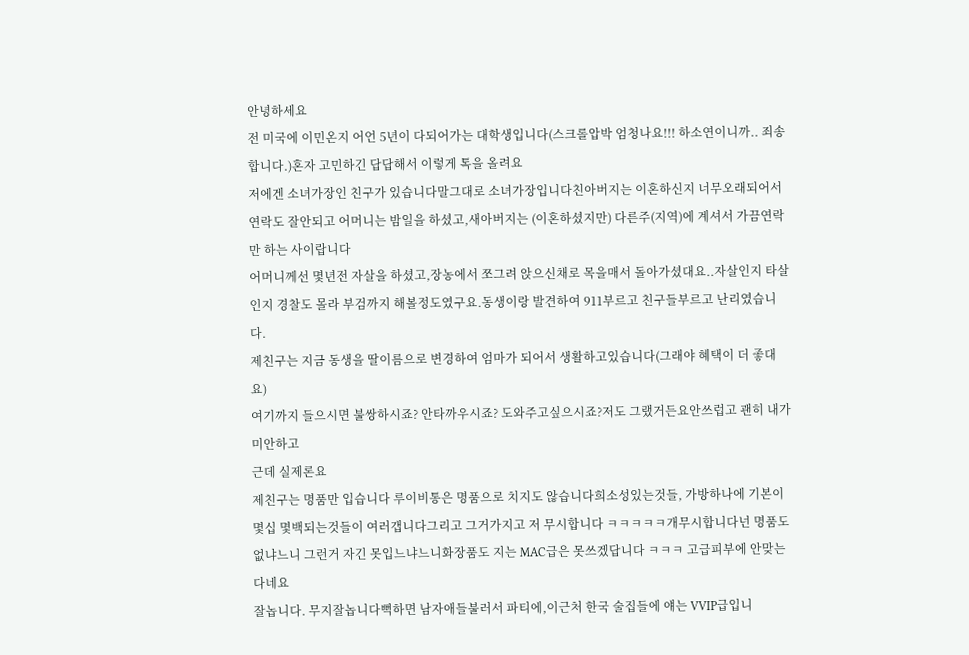안녕하세요
전 미국에 이민온지 어언 5년이 다되어가는 대학생입니다(스크롤압박 엄청나요!!! 하소연이니까.. 죄송합니다.)혼자 고민하긴 답답해서 이렇게 톡을 올려요
저에겐 소녀가장인 친구가 있습니다말그대로 소녀가장입니다친아버지는 이혼하신지 너무오래되어서 연락도 잘안되고 어머니는 밤일을 하셨고,새아버지는 (이혼하셨지만) 다른주(지역)에 계셔서 가끔연락만 하는 사이랍니다
어머니께선 몇년전 자살을 하셨고,장농에서 쪼그려 앉으신채로 목을매서 돌아가셨대요..자살인지 타살인지 경찰도 몰라 부검까지 해볼정도였구요.동생이랑 발견하여 911부르고 친구들부르고 난리였습니다.
제친구는 지금 동생을 딸이름으로 변경하여 엄마가 되어서 생활하고있습니다(그래야 혜택이 더 좋대요)
여기까지 들으시면 불쌍하시죠? 안타까우시죠? 도와주고싶으시죠?저도 그랬거든요안쓰럽고 괜히 내가 미안하고
근데 실제론요
제친구는 명품만 입습니다 루이비통은 명품으로 치지도 않습니다희소성있는것들, 가방하나에 기본이 몇십 몇백되는것들이 여러갭니다그리고 그거가지고 저 무시합니다 ㅋㅋㅋㅋㅋ개무시합니다넌 명품도 없냐느니 그런거 자긴 못입느냐느니화장품도 지는 MAC급은 못쓰겠답니다 ㅋㅋㅋ 고급피부에 안맞는다네요
잘놉니다. 무지잘놉니다뻑하면 남자애들불러서 파티에,이근처 한국 술집들에 얘는 VVIP급입니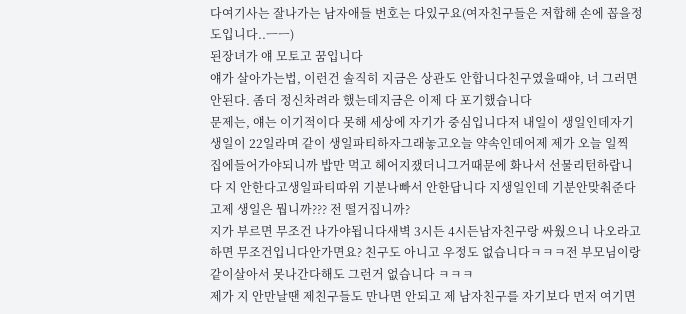다여기사는 잘나가는 남자애들 번호는 다있구요(여자친구들은 저합해 손에 꼽을정도입니다..ㅡㅡ)
된장녀가 얘 모토고 꿈입니다
얘가 살아가는법, 이런건 솔직히 지금은 상관도 안합니다친구였을때야, 너 그러면 안된다. 좀더 정신차려라 했는데지금은 이제 다 포기했습니다
문제는, 얘는 이기적이다 못해 세상에 자기가 중심입니다저 내일이 생일인데자기 생일이 22일라며 같이 생일파티하자그래놓고오늘 약속인데어제 제가 오늘 일찍 집에들어가야되니까 밥만 먹고 헤어지쟀더니그거때문에 화나서 선물리턴하랍니다 지 안한다고생일파티따위 기분나빠서 안한답니다 지생일인데 기분안맞춰준다고제 생일은 뭡니까??? 전 떨거집니까?
지가 부르면 무조건 나가야됩니다새벽 3시든 4시든남자친구랑 싸웠으니 나오라고하면 무조건입니다안가면요? 친구도 아니고 우정도 없습니다ㅋㅋㅋ전 부모님이랑 같이살아서 못나간다해도 그런거 없습니다 ㅋㅋㅋ
제가 지 안만날땐 제친구들도 만나면 안되고 제 남자친구를 자기보다 먼저 여기면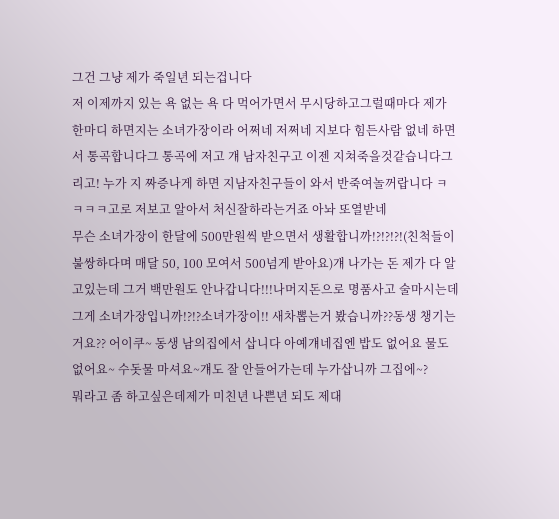그건 그냥 제가 죽일년 되는겁니다
저 이제까지 있는 욕 없는 욕 다 먹어가면서 무시당하고그럴때마다 제가 한마디 하면지는 소녀가장이라 어쩌네 저쩌네 지보다 힘든사람 없네 하면서 통곡합니다그 통곡에 저고 걔 남자친구고 이젠 지쳐죽을것같습니다그리고! 누가 지 짜증나게 하면 지남자친구들이 와서 반죽여놀꺼랍니다 ㅋㅋㅋㅋ고로 저보고 알아서 처신잘하라는거죠 아놔 또열받네
무슨 소녀가장이 한달에 500만원씩 받으면서 생활합니까!?!?!?!(친척들이 불쌍하다며 매달 50, 100 모여서 500넘게 받아요)걔 나가는 돈 제가 다 알고있는데 그거 백만원도 안나갑니다!!!나머지돈으로 명품사고 술마시는데 그게 소녀가장입니까!?!?소녀가장이!! 새차뽑는거 봤습니까??동생 챙기는거요?? 어이쿠~ 동생 남의집에서 삽니다 아예걔네집엔 밥도 없어요 물도없어요~ 수돗물 마셔요~걔도 잘 안들어가는데 누가삽니까 그집에~?
뭐라고 좀 하고싶은데제가 미친년 나쁜년 되도 제대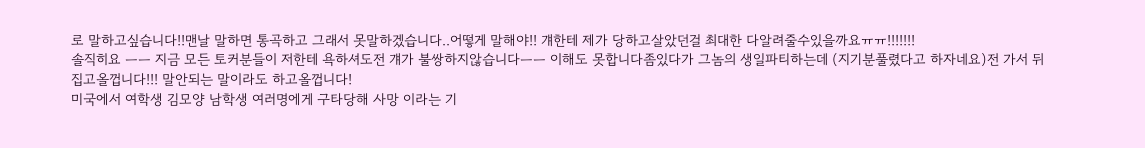로 말하고싶습니다!!맨날 말하면 통곡하고 그래서 못말하겠습니다..어떻게 말해야!! 걔한테 제가 당하고살았던걸 최대한 다알려줄수있을까요ㅠㅠ!!!!!!!
솔직히요 ㅡㅡ 지금 모든 토커분들이 저한테 욕하셔도전 걔가 불쌍하지않습니다ㅡㅡ 이해도 못합니다좀있다가 그놈의 생일파티하는데 (지기분풀렸다고 하자네요)전 가서 뒤집고올껍니다!!! 말안되는 말이라도 하고올껍니다!
미국에서 여학생 김모양 남학생 여러명에게 구타당해 사망 이라는 기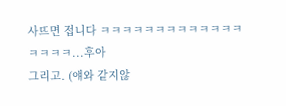사뜨면 접니다 ㅋㅋㅋㅋㅋㅋㅋㅋㅋㅋㅋㅋㅋㅋㅋㅋㅋ...후아
그리고. (얘와 같지않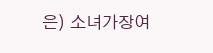은) 소녀가장여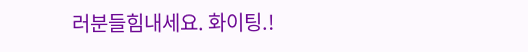러분들힘내세요. 화이팅.!